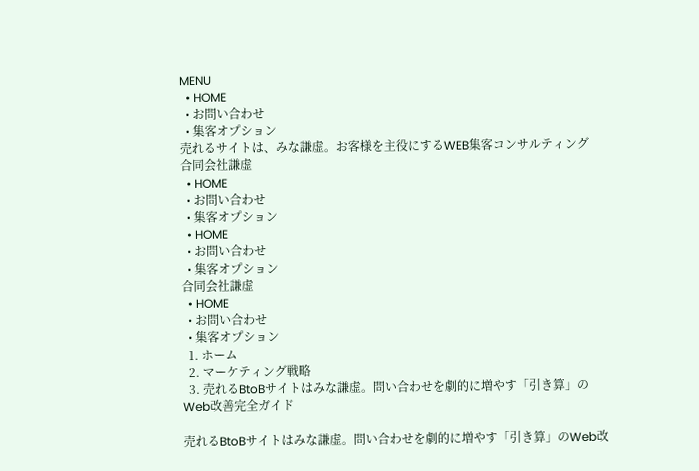MENU
  • HOME
  • お問い合わせ
  • 集客オプション
売れるサイトは、みな謙虚。お客様を主役にするWEB集客コンサルティング
合同会社謙虚
  • HOME
  • お問い合わせ
  • 集客オプション
  • HOME
  • お問い合わせ
  • 集客オプション
合同会社謙虚
  • HOME
  • お問い合わせ
  • 集客オプション
  1. ホーム
  2. マーケティング戦略
  3. 売れるBtoBサイトはみな謙虚。問い合わせを劇的に増やす「引き算」のWeb改善完全ガイド

売れるBtoBサイトはみな謙虚。問い合わせを劇的に増やす「引き算」のWeb改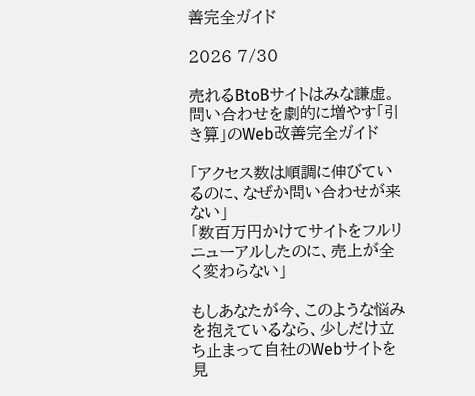善完全ガイド

2026 7/30

売れるBtoBサイトはみな謙虚。問い合わせを劇的に増やす「引き算」のWeb改善完全ガイド

「アクセス数は順調に伸びているのに、なぜか問い合わせが来ない」
「数百万円かけてサイトをフルリニューアルしたのに、売上が全く変わらない」

もしあなたが今、このような悩みを抱えているなら、少しだけ立ち止まって自社のWebサイトを見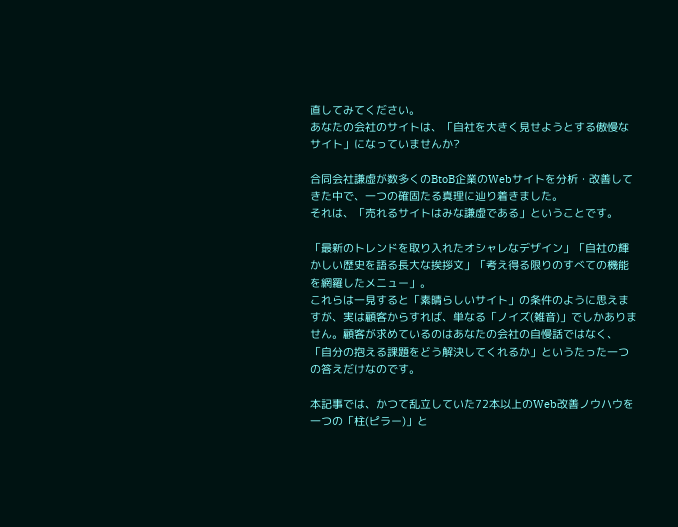直してみてください。
あなたの会社のサイトは、「自社を大きく見せようとする傲慢なサイト」になっていませんか?

合同会社謙虚が数多くのBtoB企業のWebサイトを分析・改善してきた中で、一つの確固たる真理に辿り着きました。
それは、「売れるサイトはみな謙虚である」ということです。

「最新のトレンドを取り入れたオシャレなデザイン」「自社の輝かしい歴史を語る長大な挨拶文」「考え得る限りのすべての機能を網羅したメニュー」。
これらは一見すると「素晴らしいサイト」の条件のように思えますが、実は顧客からすれば、単なる「ノイズ(雑音)」でしかありません。顧客が求めているのはあなたの会社の自慢話ではなく、「自分の抱える課題をどう解決してくれるか」というたった一つの答えだけなのです。

本記事では、かつて乱立していた72本以上のWeb改善ノウハウを一つの「柱(ピラー)」と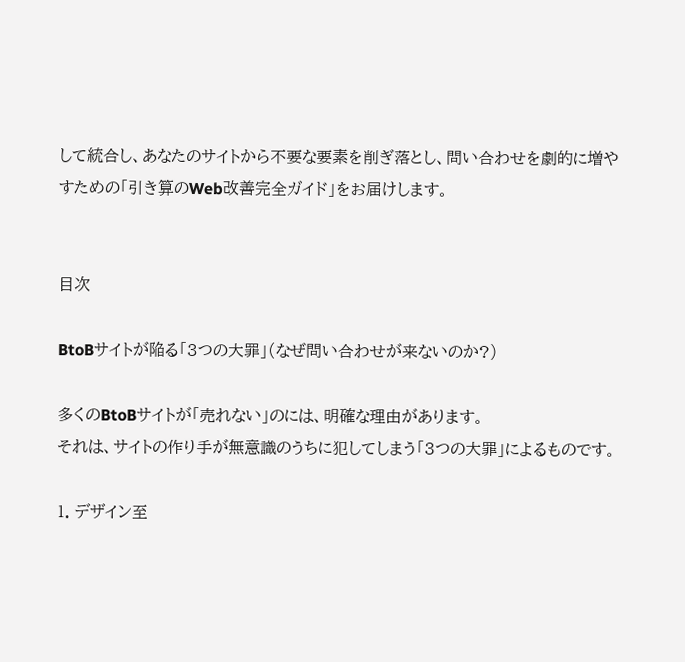して統合し、あなたのサイトから不要な要素を削ぎ落とし、問い合わせを劇的に増やすための「引き算のWeb改善完全ガイド」をお届けします。


目次

BtoBサイトが陥る「3つの大罪」(なぜ問い合わせが来ないのか?)

多くのBtoBサイトが「売れない」のには、明確な理由があります。
それは、サイトの作り手が無意識のうちに犯してしまう「3つの大罪」によるものです。

1. デザイン至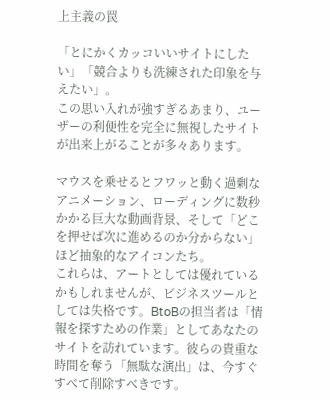上主義の罠

「とにかくカッコいいサイトにしたい」「競合よりも洗練された印象を与えたい」。
この思い入れが強すぎるあまり、ユーザーの利便性を完全に無視したサイトが出来上がることが多々あります。

マウスを乗せるとフワッと動く過剰なアニメーション、ローディングに数秒かかる巨大な動画背景、そして「どこを押せば次に進めるのか分からない」ほど抽象的なアイコンたち。
これらは、アートとしては優れているかもしれませんが、ビジネスツールとしては失格です。BtoBの担当者は「情報を探すための作業」としてあなたのサイトを訪れています。彼らの貴重な時間を奪う「無駄な演出」は、今すぐすべて削除すべきです。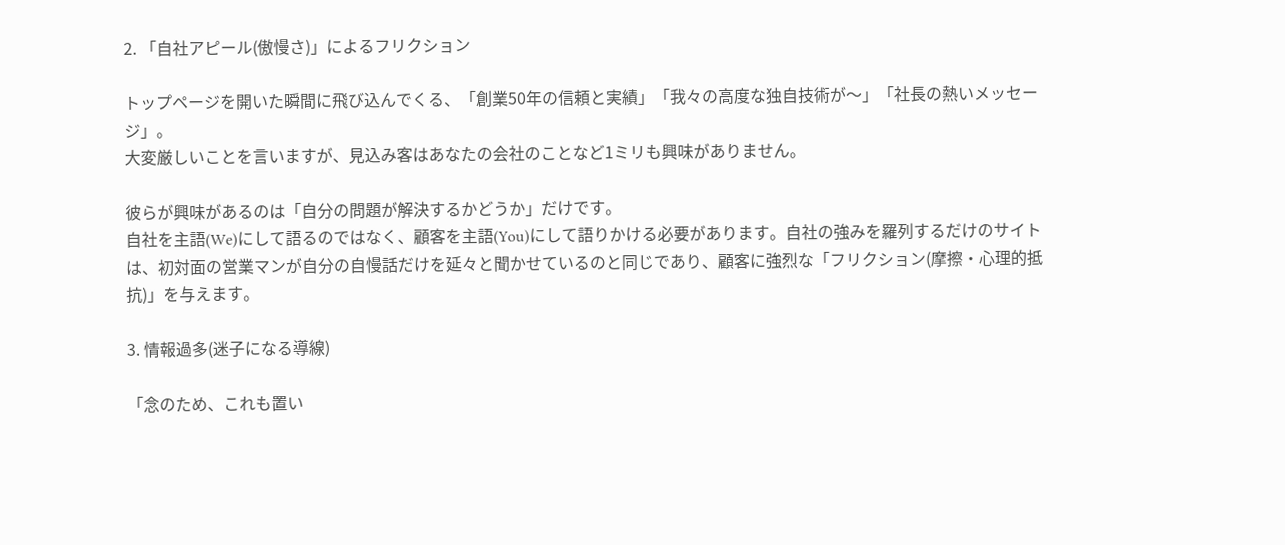2. 「自社アピール(傲慢さ)」によるフリクション

トップページを開いた瞬間に飛び込んでくる、「創業50年の信頼と実績」「我々の高度な独自技術が〜」「社長の熱いメッセージ」。
大変厳しいことを言いますが、見込み客はあなたの会社のことなど1ミリも興味がありません。

彼らが興味があるのは「自分の問題が解決するかどうか」だけです。
自社を主語(We)にして語るのではなく、顧客を主語(You)にして語りかける必要があります。自社の強みを羅列するだけのサイトは、初対面の営業マンが自分の自慢話だけを延々と聞かせているのと同じであり、顧客に強烈な「フリクション(摩擦・心理的抵抗)」を与えます。

3. 情報過多(迷子になる導線)

「念のため、これも置い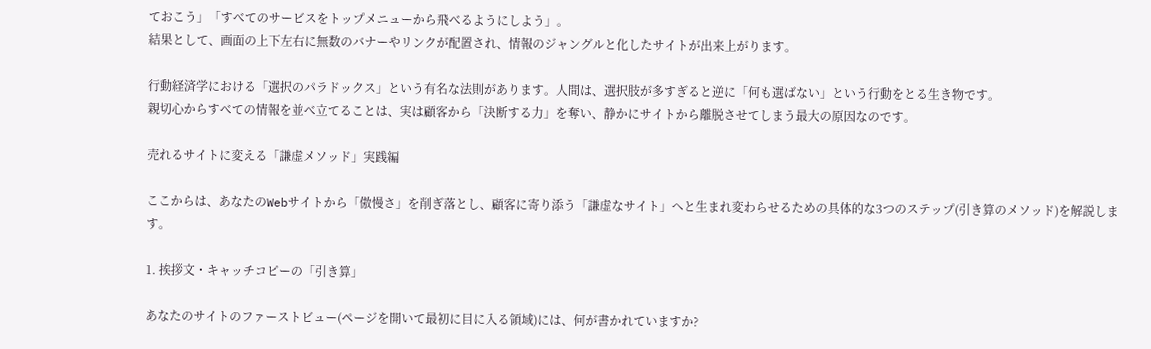ておこう」「すべてのサービスをトップメニューから飛べるようにしよう」。
結果として、画面の上下左右に無数のバナーやリンクが配置され、情報のジャングルと化したサイトが出来上がります。

行動経済学における「選択のパラドックス」という有名な法則があります。人間は、選択肢が多すぎると逆に「何も選ばない」という行動をとる生き物です。
親切心からすべての情報を並べ立てることは、実は顧客から「決断する力」を奪い、静かにサイトから離脱させてしまう最大の原因なのです。

売れるサイトに変える「謙虚メソッド」実践編

ここからは、あなたのWebサイトから「傲慢さ」を削ぎ落とし、顧客に寄り添う「謙虚なサイト」へと生まれ変わらせるための具体的な3つのステップ(引き算のメソッド)を解説します。

1. 挨拶文・キャッチコピーの「引き算」

あなたのサイトのファーストビュー(ページを開いて最初に目に入る領域)には、何が書かれていますか?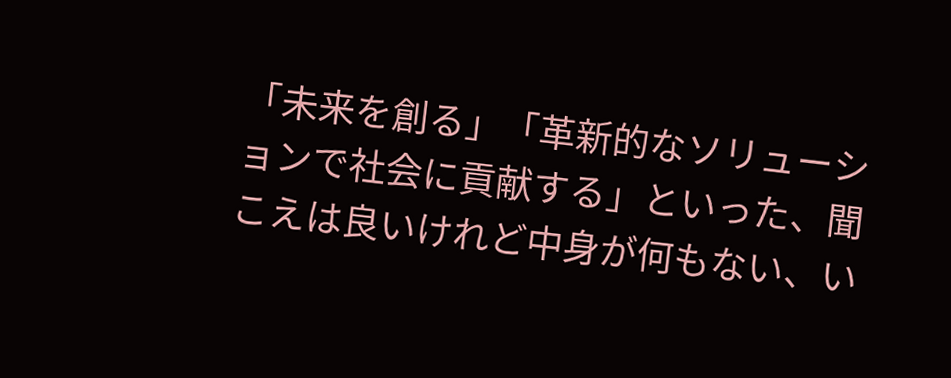「未来を創る」「革新的なソリューションで社会に貢献する」といった、聞こえは良いけれど中身が何もない、い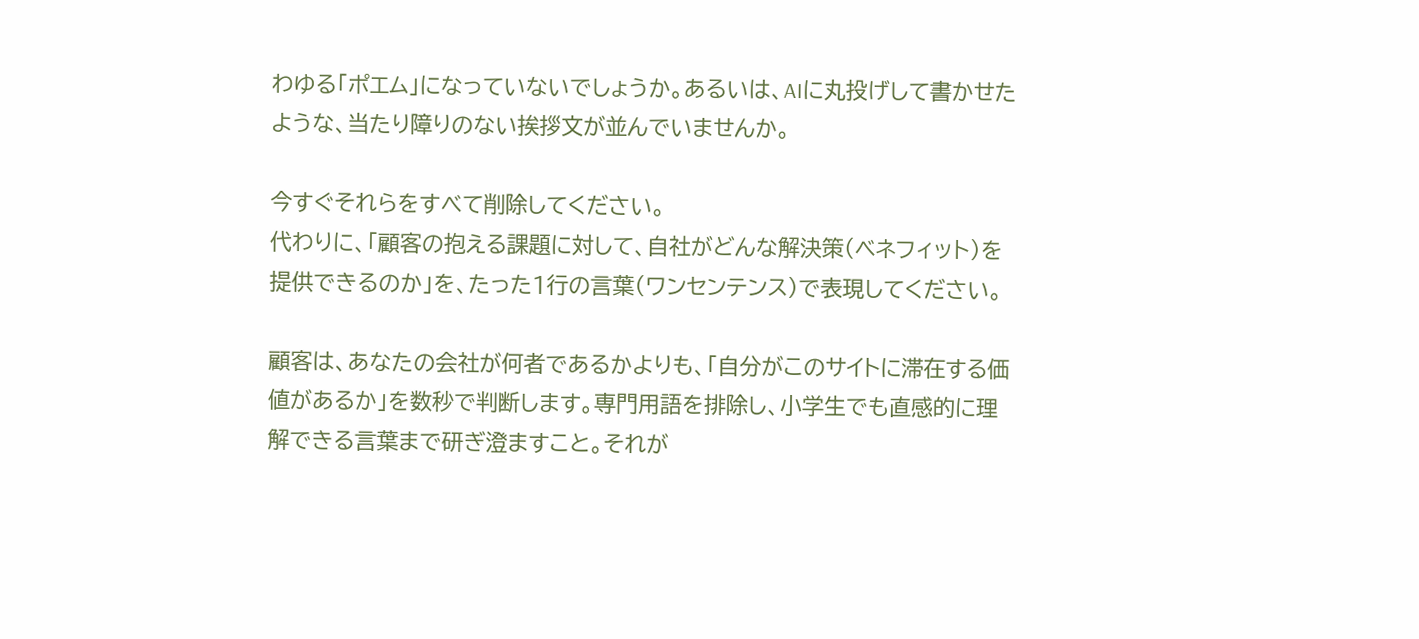わゆる「ポエム」になっていないでしょうか。あるいは、AIに丸投げして書かせたような、当たり障りのない挨拶文が並んでいませんか。

今すぐそれらをすべて削除してください。
代わりに、「顧客の抱える課題に対して、自社がどんな解決策(ベネフィット)を提供できるのか」を、たった1行の言葉(ワンセンテンス)で表現してください。

顧客は、あなたの会社が何者であるかよりも、「自分がこのサイトに滞在する価値があるか」を数秒で判断します。専門用語を排除し、小学生でも直感的に理解できる言葉まで研ぎ澄ますこと。それが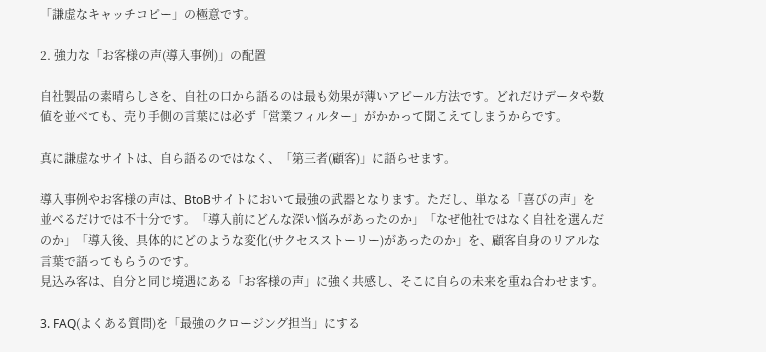「謙虚なキャッチコピー」の極意です。

2. 強力な「お客様の声(導入事例)」の配置

自社製品の素晴らしさを、自社の口から語るのは最も効果が薄いアピール方法です。どれだけデータや数値を並べても、売り手側の言葉には必ず「営業フィルター」がかかって聞こえてしまうからです。

真に謙虚なサイトは、自ら語るのではなく、「第三者(顧客)」に語らせます。

導入事例やお客様の声は、BtoBサイトにおいて最強の武器となります。ただし、単なる「喜びの声」を並べるだけでは不十分です。「導入前にどんな深い悩みがあったのか」「なぜ他社ではなく自社を選んだのか」「導入後、具体的にどのような変化(サクセスストーリー)があったのか」を、顧客自身のリアルな言葉で語ってもらうのです。
見込み客は、自分と同じ境遇にある「お客様の声」に強く共感し、そこに自らの未来を重ね合わせます。

3. FAQ(よくある質問)を「最強のクロージング担当」にする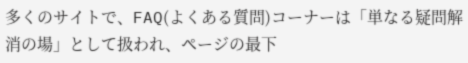多くのサイトで、FAQ(よくある質問)コーナーは「単なる疑問解消の場」として扱われ、ページの最下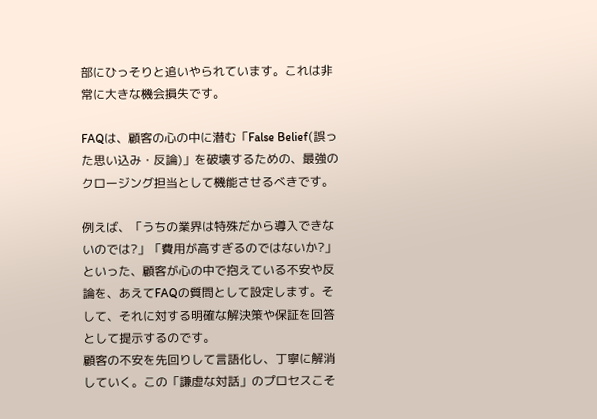部にひっそりと追いやられています。これは非常に大きな機会損失です。

FAQは、顧客の心の中に潜む「False Belief(誤った思い込み・反論)」を破壊するための、最強のクロージング担当として機能させるべきです。

例えば、「うちの業界は特殊だから導入できないのでは?」「費用が高すぎるのではないか?」といった、顧客が心の中で抱えている不安や反論を、あえてFAQの質問として設定します。そして、それに対する明確な解決策や保証を回答として提示するのです。
顧客の不安を先回りして言語化し、丁寧に解消していく。この「謙虚な対話」のプロセスこそ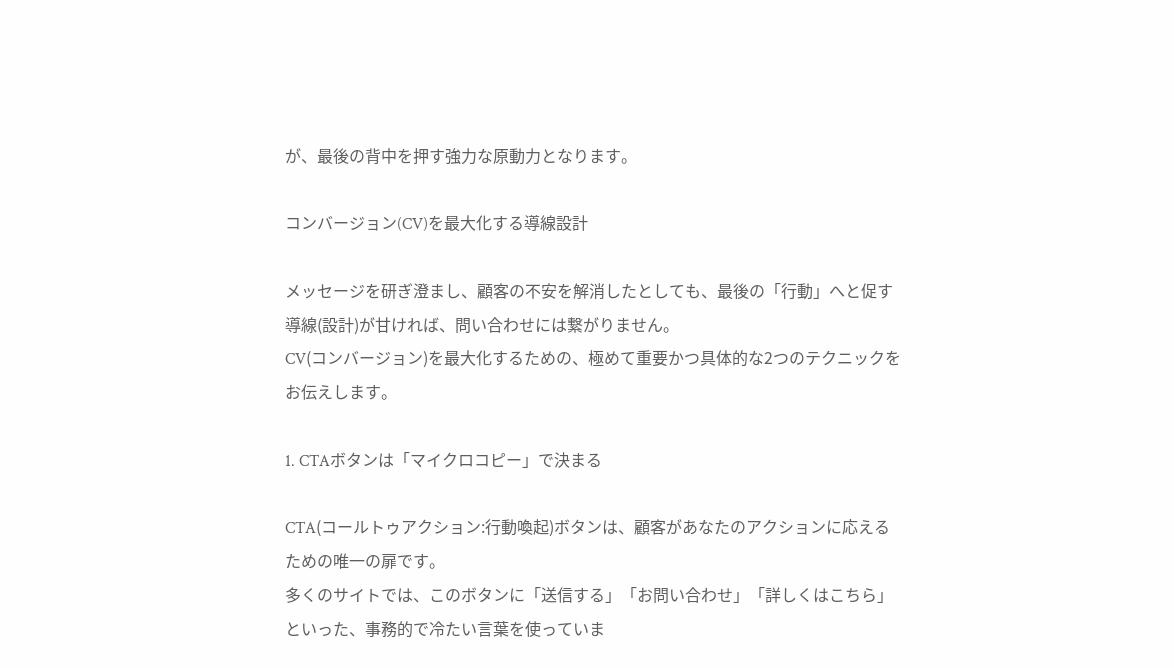が、最後の背中を押す強力な原動力となります。

コンバージョン(CV)を最大化する導線設計

メッセージを研ぎ澄まし、顧客の不安を解消したとしても、最後の「行動」へと促す導線(設計)が甘ければ、問い合わせには繋がりません。
CV(コンバージョン)を最大化するための、極めて重要かつ具体的な2つのテクニックをお伝えします。

1. CTAボタンは「マイクロコピー」で決まる

CTA(コールトゥアクション:行動喚起)ボタンは、顧客があなたのアクションに応えるための唯一の扉です。
多くのサイトでは、このボタンに「送信する」「お問い合わせ」「詳しくはこちら」といった、事務的で冷たい言葉を使っていま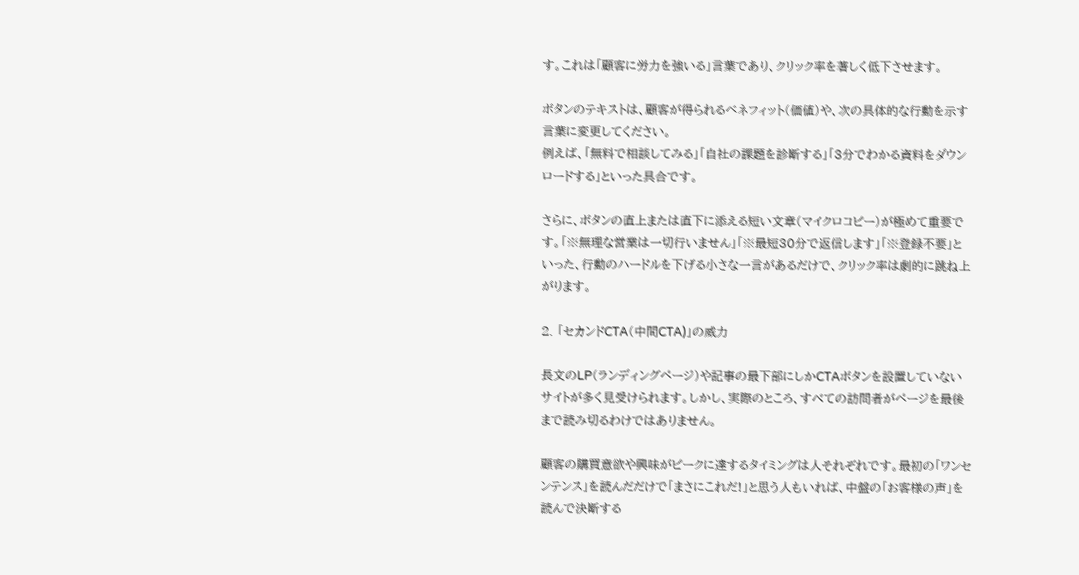す。これは「顧客に労力を強いる」言葉であり、クリック率を著しく低下させます。

ボタンのテキストは、顧客が得られるベネフィット(価値)や、次の具体的な行動を示す言葉に変更してください。
例えば、「無料で相談してみる」「自社の課題を診断する」「3分でわかる資料をダウンロードする」といった具合です。

さらに、ボタンの直上または直下に添える短い文章(マイクロコピー)が極めて重要です。「※無理な営業は一切行いません」「※最短30分で返信します」「※登録不要」といった、行動のハードルを下げる小さな一言があるだけで、クリック率は劇的に跳ね上がります。

2. 「セカンドCTA(中間CTA)」の威力

長文のLP(ランディングページ)や記事の最下部にしかCTAボタンを設置していないサイトが多く見受けられます。しかし、実際のところ、すべての訪問者がページを最後まで読み切るわけではありません。

顧客の購買意欲や興味がピークに達するタイミングは人それぞれです。最初の「ワンセンテンス」を読んだだけで「まさにこれだ!」と思う人もいれば、中盤の「お客様の声」を読んで決断する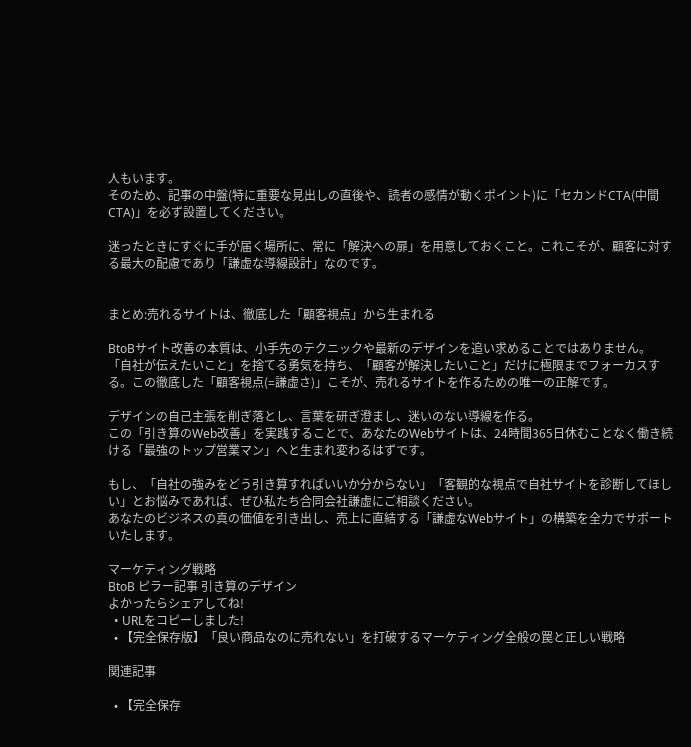人もいます。
そのため、記事の中盤(特に重要な見出しの直後や、読者の感情が動くポイント)に「セカンドCTA(中間CTA)」を必ず設置してください。

迷ったときにすぐに手が届く場所に、常に「解決への扉」を用意しておくこと。これこそが、顧客に対する最大の配慮であり「謙虚な導線設計」なのです。


まとめ:売れるサイトは、徹底した「顧客視点」から生まれる

BtoBサイト改善の本質は、小手先のテクニックや最新のデザインを追い求めることではありません。
「自社が伝えたいこと」を捨てる勇気を持ち、「顧客が解決したいこと」だけに極限までフォーカスする。この徹底した「顧客視点(=謙虚さ)」こそが、売れるサイトを作るための唯一の正解です。

デザインの自己主張を削ぎ落とし、言葉を研ぎ澄まし、迷いのない導線を作る。
この「引き算のWeb改善」を実践することで、あなたのWebサイトは、24時間365日休むことなく働き続ける「最強のトップ営業マン」へと生まれ変わるはずです。

もし、「自社の強みをどう引き算すればいいか分からない」「客観的な視点で自社サイトを診断してほしい」とお悩みであれば、ぜひ私たち合同会社謙虚にご相談ください。
あなたのビジネスの真の価値を引き出し、売上に直結する「謙虚なWebサイト」の構築を全力でサポートいたします。

マーケティング戦略
BtoB ピラー記事 引き算のデザイン
よかったらシェアしてね!
  • URLをコピーしました!
  • 【完全保存版】「良い商品なのに売れない」を打破するマーケティング全般の罠と正しい戦略

関連記事

  • 【完全保存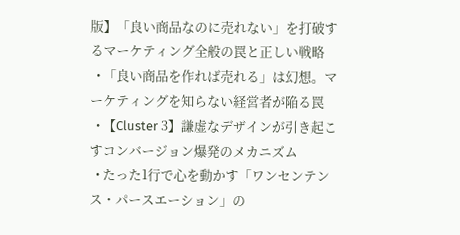版】「良い商品なのに売れない」を打破するマーケティング全般の罠と正しい戦略
  • 「良い商品を作れば売れる」は幻想。マーケティングを知らない経営者が陥る罠
  • 【Cluster 3】謙虚なデザインが引き起こすコンバージョン爆発のメカニズム
  • たった1行で心を動かす「ワンセンテンス・パースエーション」の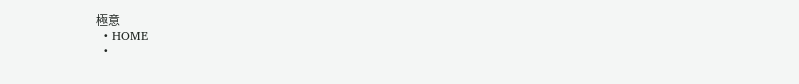極意
  • HOME
  •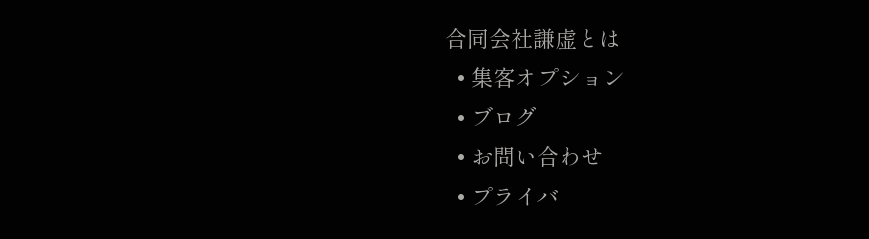合同会社謙虚とは
  • 集客オプション
  • ブログ
  • お問い合わせ
  • プライバ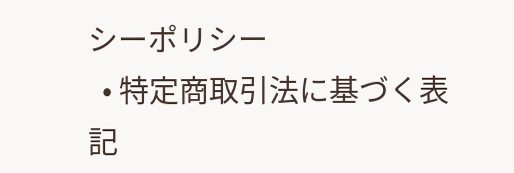シーポリシー
  • 特定商取引法に基づく表記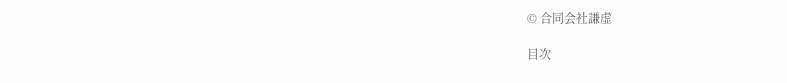© 合同会社謙虚

目次